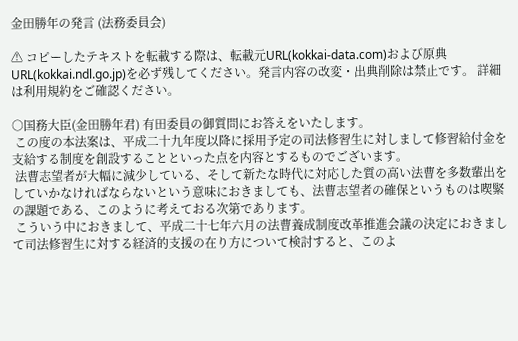金田勝年の発言 (法務委員会)

⚠ コピーしたテキストを転載する際は、転載元URL(kokkai-data.com)および原典URL(kokkai.ndl.go.jp)を必ず残してください。発言内容の改変・出典削除は禁止です。 詳細は利用規約をご確認ください。

○国務大臣(金田勝年君) 有田委員の御質問にお答えをいたします。
 この度の本法案は、平成二十九年度以降に採用予定の司法修習生に対しまして修習給付金を支給する制度を創設することといった点を内容とするものでございます。
 法曹志望者が大幅に減少している、そして新たな時代に対応した質の高い法曹を多数輩出をしていかなければならないという意味におきましても、法曹志望者の確保というものは喫緊の課題である、このように考えておる次第であります。
 こういう中におきまして、平成二十七年六月の法曹養成制度改革推進会議の決定におきまして司法修習生に対する経済的支援の在り方について検討すると、このよ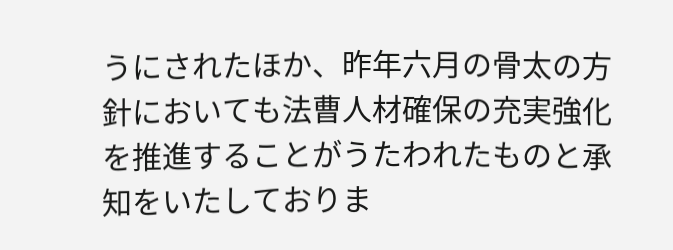うにされたほか、昨年六月の骨太の方針においても法曹人材確保の充実強化を推進することがうたわれたものと承知をいたしておりま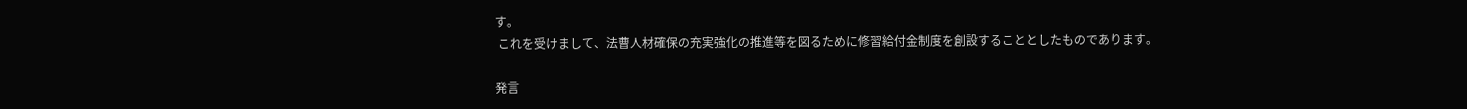す。
 これを受けまして、法曹人材確保の充実強化の推進等を図るために修習給付金制度を創設することとしたものであります。

発言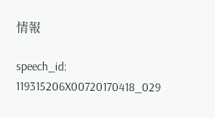情報

speech_id: 119315206X00720170418_029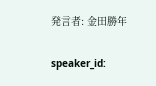発言者: 金田勝年

speaker_id: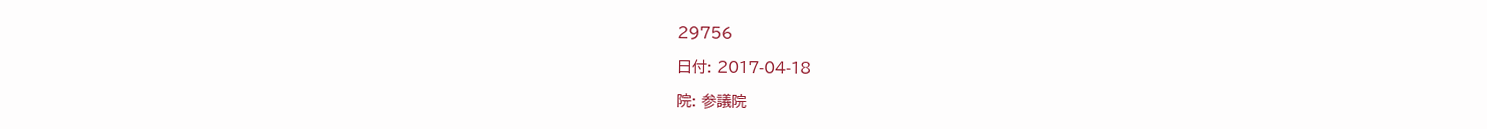29756

日付: 2017-04-18

院: 参議院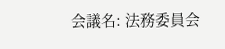会議名: 法務委員会